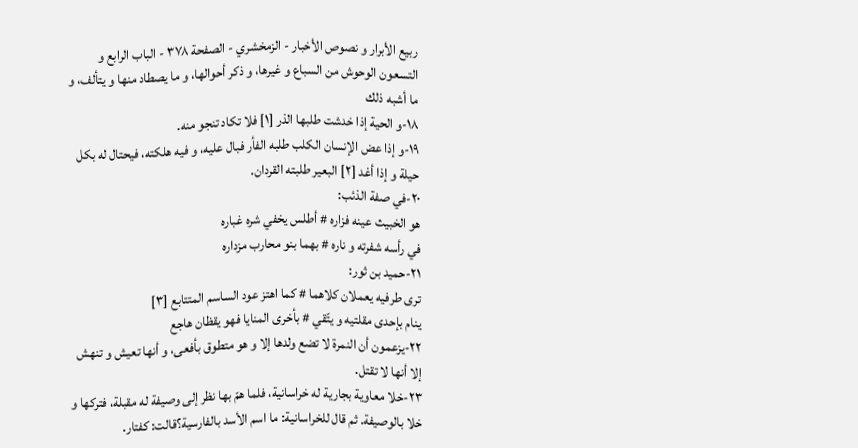ربيع الأبرار و نصوص الأخبار - الزمخشري - الصفحة ٣٧٨ - الباب الرابع و التسعون الوحوش من السباع و غيرها، و ذكر أحوالها، و ما يصطاد منها و يتألف، و ما أشبه ذلك
١٨-و الحية إذا خدشت طلبها الذر [١] فلا تكاد تنجو منه.
١٩-و إذا عض الإنسان الكلب طلبه الفأر فبال عليه، و فيه هلكته، فيحتال له بكل حيلة و إذا أغد [٢] البعير طلبته القردان.
٢٠-في صفة الذئب:
هو الخبيث عينه فزاره # أطلس يخفي شره غباره
في رأسه شفرته و ناره # بهما بنو محارب مزداره
٢١-حميد بن ثور:
ترى طرفيه يعملان كلاهما # كما اهتز عود الساسم المتتابع [٣]
ينام بإحدى مقلتيه و يتّقي # بأخرى المنايا فهو يقظان هاجع
٢٢-يزعمون أن النمرة لا تضع ولدها إلا و هو متطوق بأفعى، و أنها تعيش و تنهش إلا أنها لا تقتل.
٢٣-خلا معاوية بجارية له خراسانية، فلما همّ بها نظر إلى وصيفة له مقبلة، فتركها و خلا بالوصيفة. ثم قال للخراسانية: ما اسم الأسد بالفارسية؟قالت: كفتار.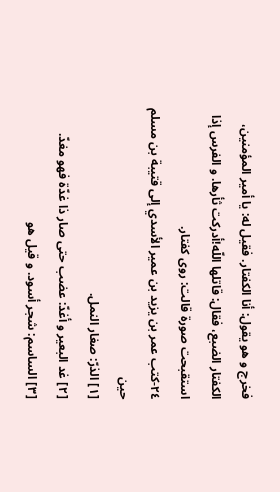فخرج و هو يقول: أنا الكفتار. فقيل له: يا أمير المؤمنين، الكفتار الضبع، فقال: قاتلها اللّه!أدركت ثأرها. و الفرس إذا استقبحت صورة قالت: روى كفتار.
٢٤-كتب عمر بن يزيد بن عمير الأسدي إلى قتيبة بن مسلم حين
[١] الذرّ: صغار النمل.
[٢] غد البعير و أغدّ: عضب حتى صار ذا غدّة فهو مغدّ.
[٣] الساسم: شجر أسود. و قيل هو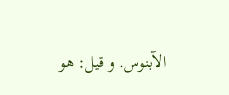الآبنوس. و قيل: هو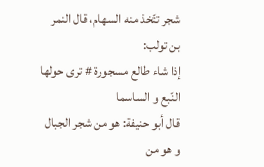شجر تتّخذ منه السهام، قال النمر بن تولب:
إذا شاء طالع مسجورة # ترى حولها النّبع و الساسما
قال أبو حنيفة: هو من شجر الجبال و هو من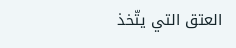العتق التي يتّخذ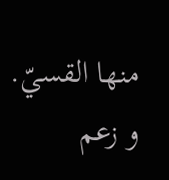منها القسيّ. و زعم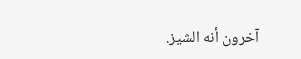آخرون أنه الشيز.